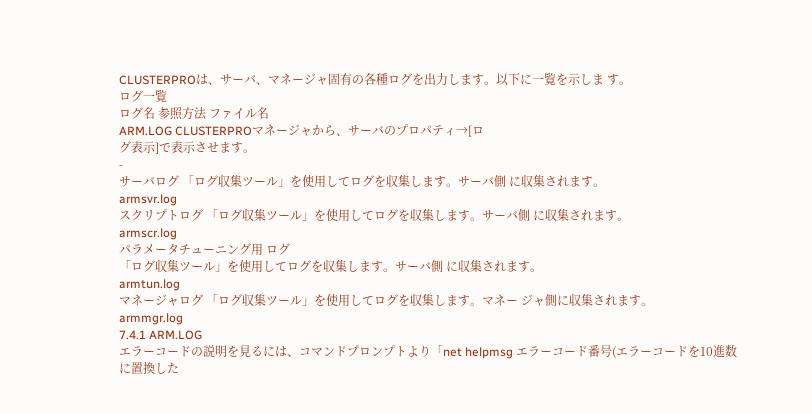CLUSTERPROは、サーバ、マネージャ固有の各種ログを出力します。以下に一覧を示しま す。
ログ一覧
ログ名 参照方法 ファイル名
ARM.LOG CLUSTERPROマネージャから、サーバのプロパティ→[ロ
グ表示]で表示させます。
-
サーバログ 「ログ収集ツール」を使用してログを収集します。サーバ側 に収集されます。
armsvr.log
スクリプトログ 「ログ収集ツール」を使用してログを収集します。サーバ側 に収集されます。
armscr.log
パラメータチューニング用 ログ
「ログ収集ツール」を使用してログを収集します。サーバ側 に収集されます。
armtun.log
マネージャログ 「ログ収集ツール」を使用してログを収集します。マネー ジャ側に収集されます。
armmgr.log
7.4.1 ARM.LOG
エラーコードの説明を見るには、コマンドプロンプトより「net helpmsg エラーコード番号(エラーコードを10進数に置換した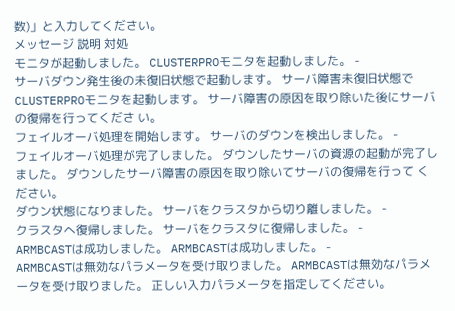数)」と入力してください。
メッセージ 説明 対処
モニタが起動しました。 CLUSTERPROモニタを起動しました。 -
サーバダウン発生後の未復旧状態で起動します。 サーバ障害未復旧状態でCLUSTERPROモニタを起動します。 サーバ障害の原因を取り除いた後にサーバの復帰を行ってくださ い。
フェイルオーバ処理を開始します。 サーバのダウンを検出しました。 -
フェイルオーバ処理が完了しました。 ダウンしたサーバの資源の起動が完了しました。 ダウンしたサーバ障害の原因を取り除いてサーバの復帰を行って ください。
ダウン状態になりました。 サーバをクラスタから切り離しました。 -
クラスタへ復帰しました。 サーバをクラスタに復帰しました。 -
ARMBCASTは成功しました。 ARMBCASTは成功しました。 -
ARMBCASTは無効なパラメータを受け取りました。 ARMBCASTは無効なパラメータを受け取りました。 正しい入力パラメータを指定してください。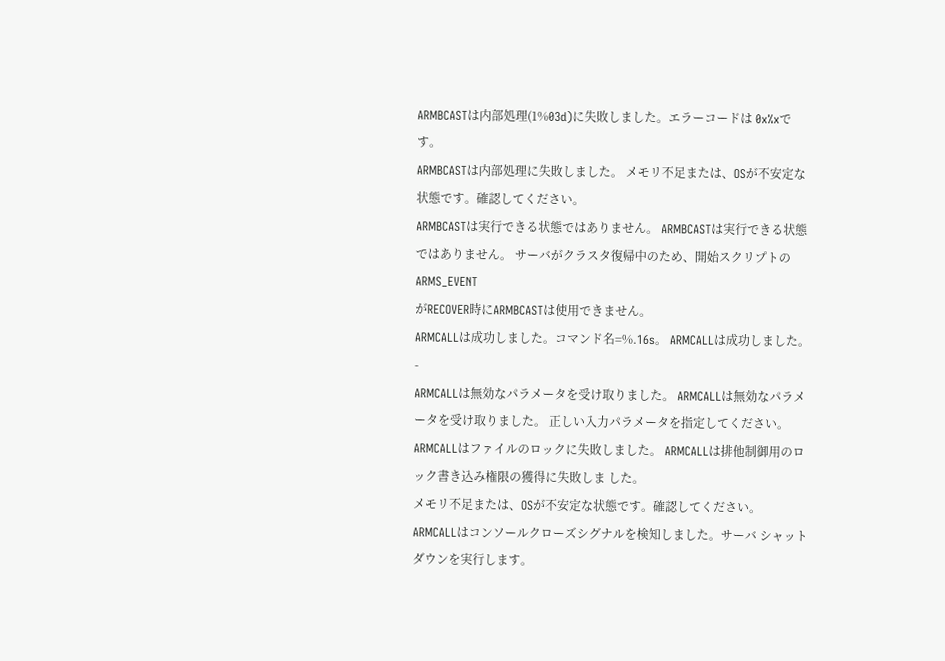ARMBCASTは内部処理(1%03d)に失敗しました。エラーコードは 0x%xです。
ARMBCASTは内部処理に失敗しました。 メモリ不足または、OSが不安定な状態です。確認してください。
ARMBCASTは実行できる状態ではありません。 ARMBCASTは実行できる状態ではありません。 サーバがクラスタ復帰中のため、開始スクリプトのARMS_EVENT
がRECOVER時にARMBCASTは使用できません。
ARMCALLは成功しました。コマンド名=%.16s。 ARMCALLは成功しました。 -
ARMCALLは無効なパラメータを受け取りました。 ARMCALLは無効なパラメータを受け取りました。 正しい入力パラメータを指定してください。
ARMCALLはファイルのロックに失敗しました。 ARMCALLは排他制御用のロック書き込み権限の獲得に失敗しま した。
メモリ不足または、OSが不安定な状態です。確認してください。
ARMCALLはコンソールクローズシグナルを検知しました。サーバ シャットダウンを実行します。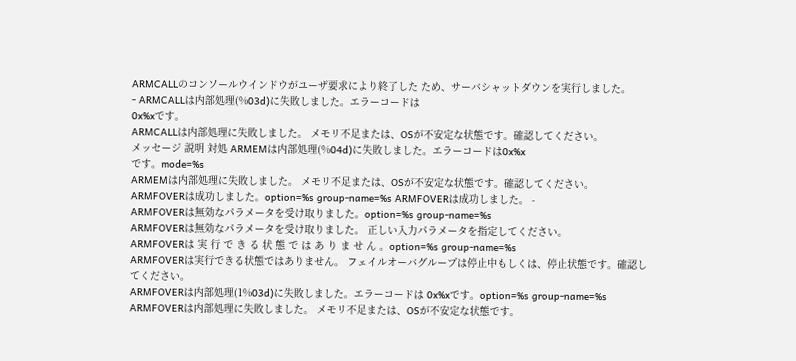ARMCALLのコンソールウインドウがユーザ要求により終了した ため、サーバシャットダウンを実行しました。
- ARMCALLは内部処理(%03d)に失敗しました。エラーコードは
0x%xです。
ARMCALLは内部処理に失敗しました。 メモリ不足または、OSが不安定な状態です。確認してください。
メッセージ 説明 対処 ARMEMは内部処理(%04d)に失敗しました。エラーコードは0x%x
です。mode=%s
ARMEMは内部処理に失敗しました。 メモリ不足または、OSが不安定な状態です。確認してください。
ARMFOVERは成功しました。option=%s group-name=%s ARMFOVERは成功しました。 -
ARMFOVERは無効なパラメータを受け取りました。option=%s group-name=%s
ARMFOVERは無効なパラメータを受け取りました。 正しい入力パラメータを指定してください。
ARMFOVERは 実 行 で き る 状 態 で は あ り ま せ ん 。option=%s group-name=%s
ARMFOVERは実行できる状態ではありません。 フェイルオーバグループは停止中もしくは、停止状態です。確認し
てください。
ARMFOVERは内部処理(1%03d)に失敗しました。エラーコードは 0x%xです。option=%s group-name=%s
ARMFOVERは内部処理に失敗しました。 メモリ不足または、OSが不安定な状態です。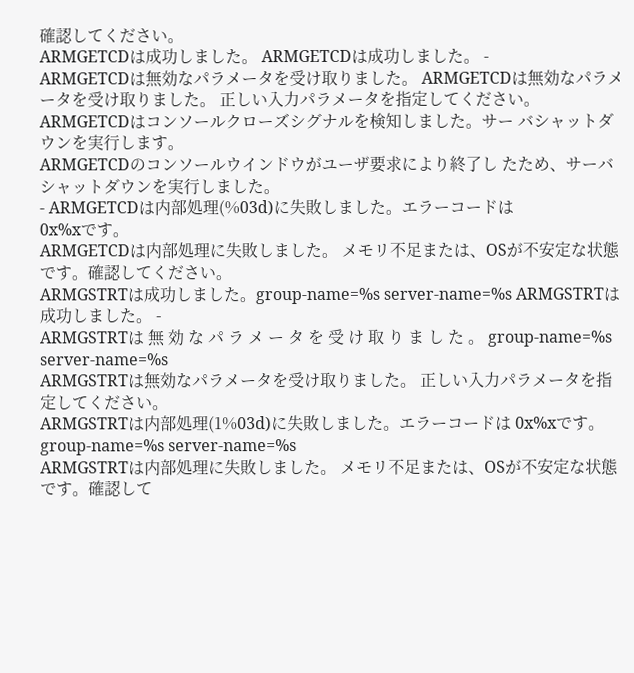確認してください。
ARMGETCDは成功しました。 ARMGETCDは成功しました。 -
ARMGETCDは無効なパラメータを受け取りました。 ARMGETCDは無効なパラメータを受け取りました。 正しい入力パラメータを指定してください。
ARMGETCDはコンソールクローズシグナルを検知しました。サー バシャットダウンを実行します。
ARMGETCDのコンソールウインドウがユーザ要求により終了し たため、サーバシャットダウンを実行しました。
- ARMGETCDは内部処理(%03d)に失敗しました。エラーコードは
0x%xです。
ARMGETCDは内部処理に失敗しました。 メモリ不足または、OSが不安定な状態です。確認してください。
ARMGSTRTは成功しました。group-name=%s server-name=%s ARMGSTRTは成功しました。 -
ARMGSTRTは 無 効 な パ ラ メ ー タ を 受 け 取 り ま し た 。 group-name=%s server-name=%s
ARMGSTRTは無効なパラメータを受け取りました。 正しい入力パラメータを指定してください。
ARMGSTRTは内部処理(1%03d)に失敗しました。エラーコードは 0x%xです。group-name=%s server-name=%s
ARMGSTRTは内部処理に失敗しました。 メモリ不足または、OSが不安定な状態です。確認して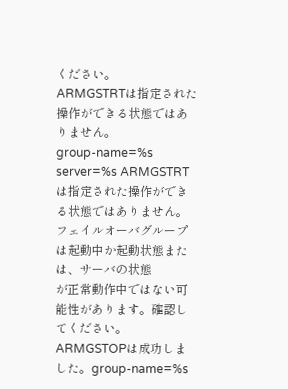ください。
ARMGSTRTは指定された操作ができる状態ではありません。
group-name=%s server=%s ARMGSTRTは指定された操作ができる状態ではありません。 フェイルオーバグループは起動中か起動状態または、サーバの状態
が正常動作中ではない可能性があります。確認してください。
ARMGSTOPは成功しました。group-name=%s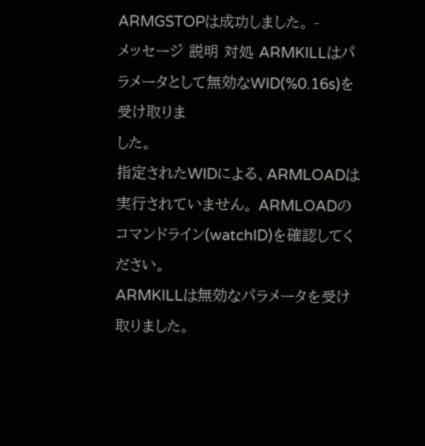ARMGSTOPは成功しました。 -
メッセージ 説明 対処 ARMKILLはパラメータとして無効なWID(%0.16s)を受け取りま
した。
指定されたWIDによる、ARMLOADは実行されていません。 ARMLOADのコマンドライン(watchID)を確認してください。
ARMKILLは無効なパラメータを受け取りました。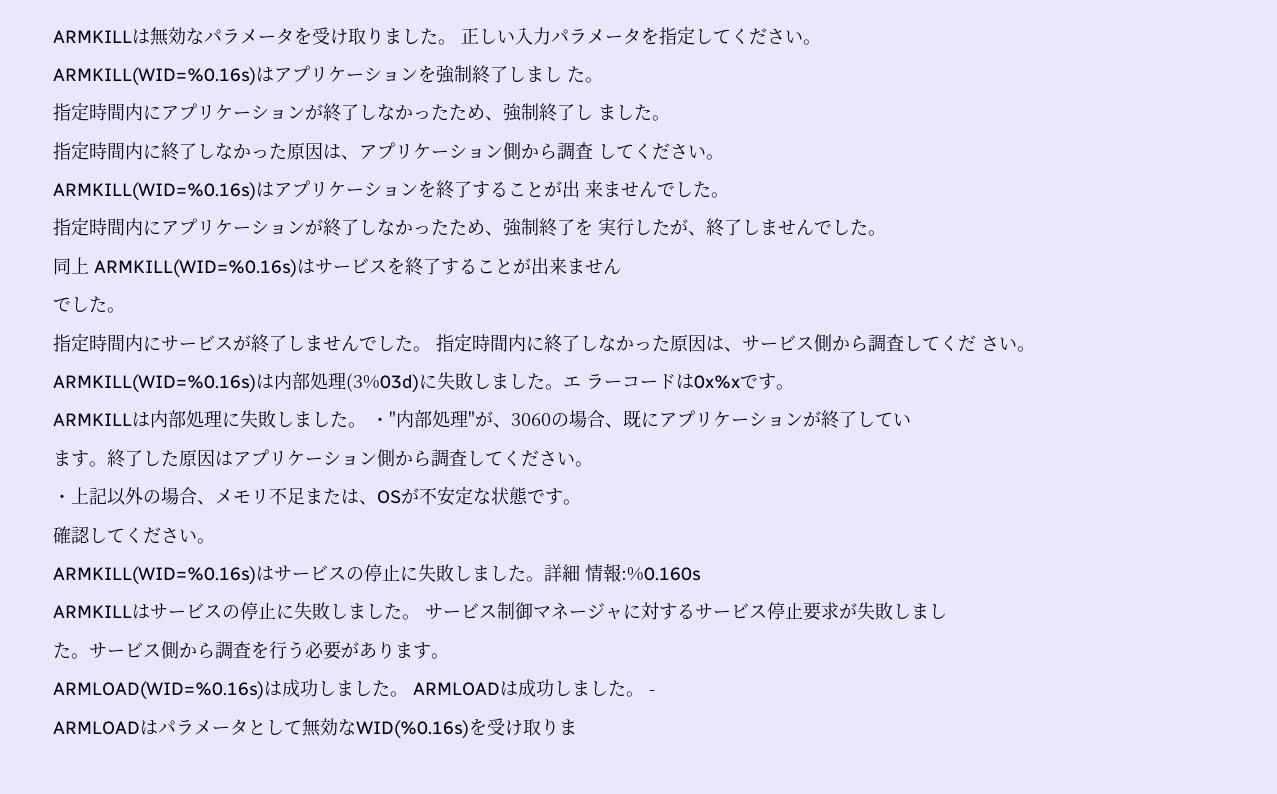ARMKILLは無効なパラメータを受け取りました。 正しい入力パラメータを指定してください。
ARMKILL(WID=%0.16s)はアプリケーションを強制終了しまし た。
指定時間内にアプリケーションが終了しなかったため、強制終了し ました。
指定時間内に終了しなかった原因は、アプリケーション側から調査 してください。
ARMKILL(WID=%0.16s)はアプリケーションを終了することが出 来ませんでした。
指定時間内にアプリケーションが終了しなかったため、強制終了を 実行したが、終了しませんでした。
同上 ARMKILL(WID=%0.16s)はサービスを終了することが出来ません
でした。
指定時間内にサービスが終了しませんでした。 指定時間内に終了しなかった原因は、サービス側から調査してくだ さい。
ARMKILL(WID=%0.16s)は内部処理(3%03d)に失敗しました。エ ラーコードは0x%xです。
ARMKILLは内部処理に失敗しました。 ・"内部処理"が、3060の場合、既にアプリケーションが終了してい
ます。終了した原因はアプリケーション側から調査してください。
・上記以外の場合、メモリ不足または、OSが不安定な状態です。
確認してください。
ARMKILL(WID=%0.16s)はサービスの停止に失敗しました。詳細 情報:%0.160s
ARMKILLはサービスの停止に失敗しました。 サービス制御マネージャに対するサービス停止要求が失敗しまし
た。サービス側から調査を行う必要があります。
ARMLOAD(WID=%0.16s)は成功しました。 ARMLOADは成功しました。 -
ARMLOADはパラメータとして無効なWID(%0.16s)を受け取りま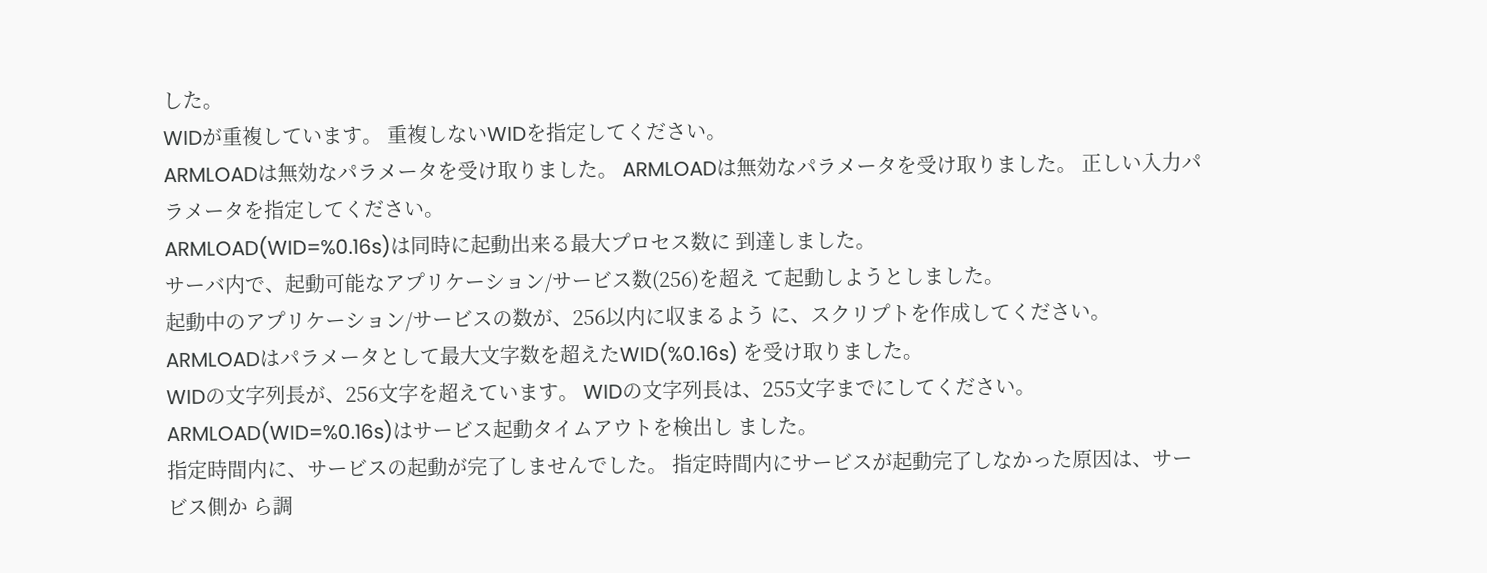した。
WIDが重複しています。 重複しないWIDを指定してください。
ARMLOADは無効なパラメータを受け取りました。 ARMLOADは無効なパラメータを受け取りました。 正しい入力パラメータを指定してください。
ARMLOAD(WID=%0.16s)は同時に起動出来る最大プロセス数に 到達しました。
サーバ内で、起動可能なアプリケーション/サービス数(256)を超え て起動しようとしました。
起動中のアプリケーション/サービスの数が、256以内に収まるよう に、スクリプトを作成してください。
ARMLOADはパラメータとして最大文字数を超えたWID(%0.16s) を受け取りました。
WIDの文字列長が、256文字を超えています。 WIDの文字列長は、255文字までにしてください。
ARMLOAD(WID=%0.16s)はサービス起動タイムアウトを検出し ました。
指定時間内に、サービスの起動が完了しませんでした。 指定時間内にサービスが起動完了しなかった原因は、サービス側か ら調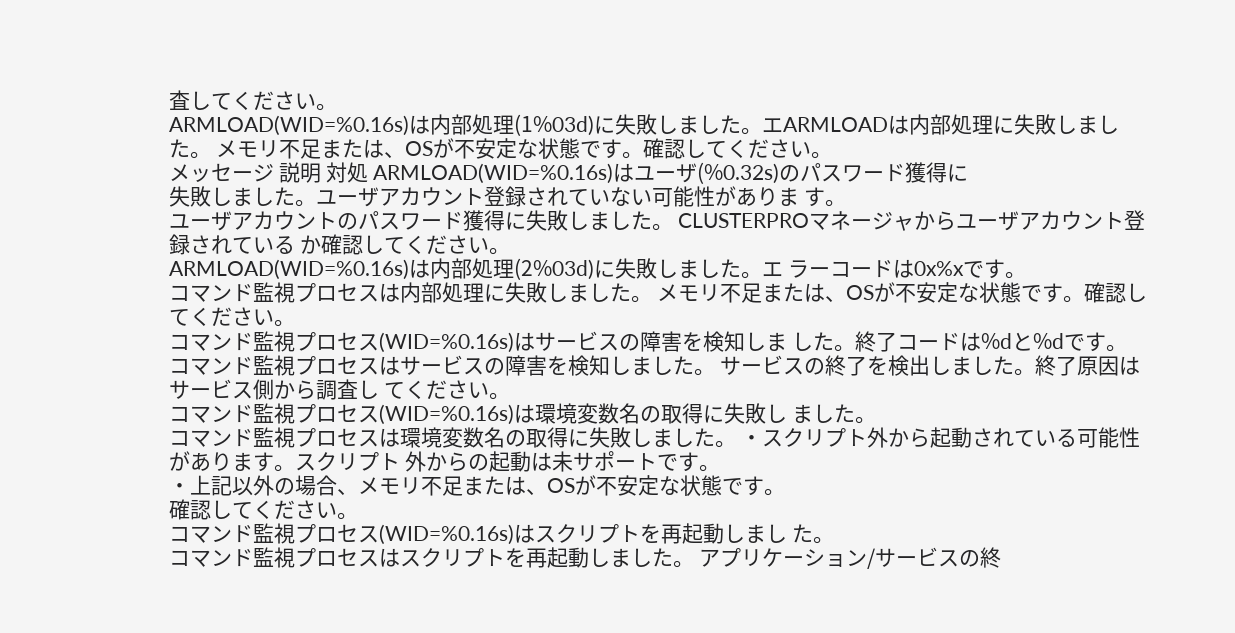査してください。
ARMLOAD(WID=%0.16s)は内部処理(1%03d)に失敗しました。エARMLOADは内部処理に失敗しました。 メモリ不足または、OSが不安定な状態です。確認してください。
メッセージ 説明 対処 ARMLOAD(WID=%0.16s)はユーザ(%0.32s)のパスワード獲得に
失敗しました。ユーザアカウント登録されていない可能性がありま す。
ユーザアカウントのパスワード獲得に失敗しました。 CLUSTERPROマネージャからユーザアカウント登録されている か確認してください。
ARMLOAD(WID=%0.16s)は内部処理(2%03d)に失敗しました。エ ラーコードは0x%xです。
コマンド監視プロセスは内部処理に失敗しました。 メモリ不足または、OSが不安定な状態です。確認してください。
コマンド監視プロセス(WID=%0.16s)はサービスの障害を検知しま した。終了コードは%dと%dです。
コマンド監視プロセスはサービスの障害を検知しました。 サービスの終了を検出しました。終了原因はサービス側から調査し てください。
コマンド監視プロセス(WID=%0.16s)は環境変数名の取得に失敗し ました。
コマンド監視プロセスは環境変数名の取得に失敗しました。 ・スクリプト外から起動されている可能性があります。スクリプト 外からの起動は未サポートです。
・上記以外の場合、メモリ不足または、OSが不安定な状態です。
確認してください。
コマンド監視プロセス(WID=%0.16s)はスクリプトを再起動しまし た。
コマンド監視プロセスはスクリプトを再起動しました。 アプリケーション/サービスの終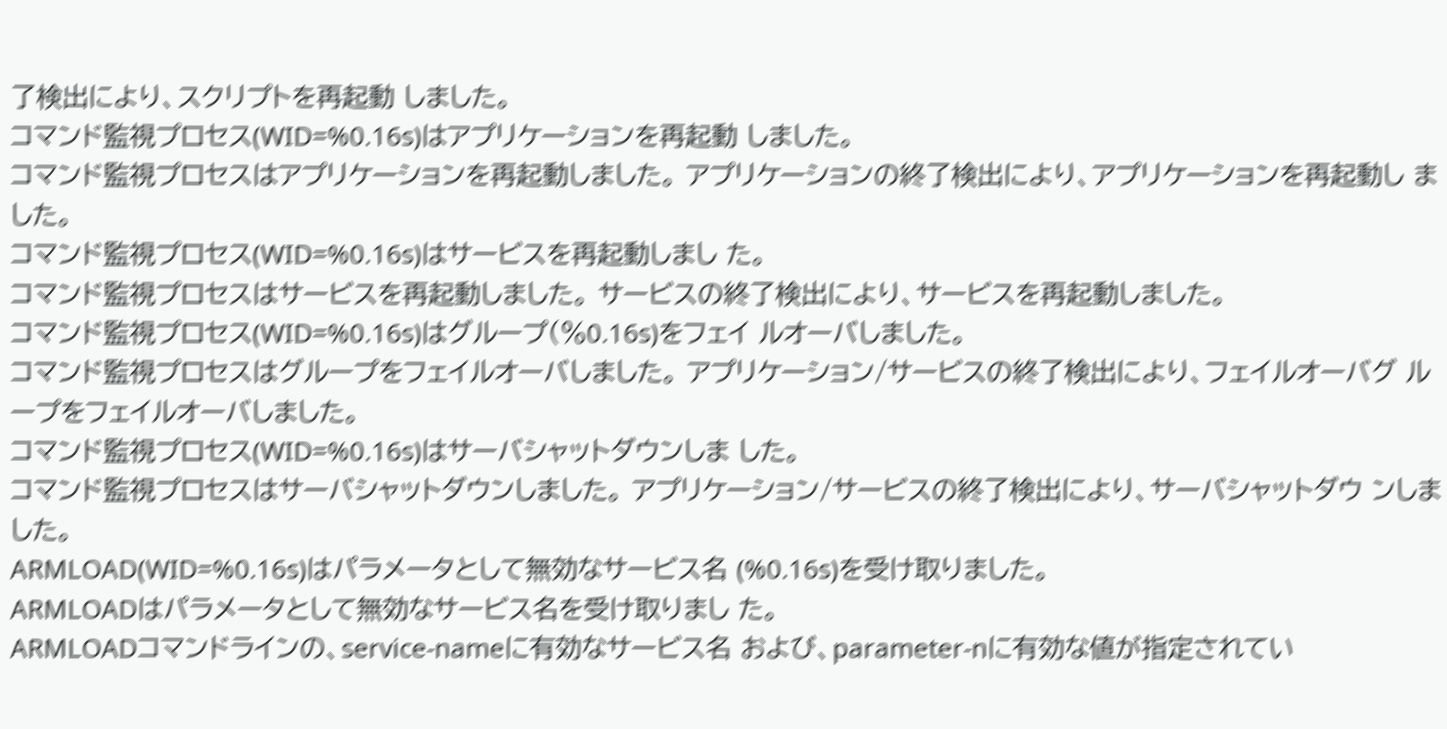了検出により、スクリプトを再起動 しました。
コマンド監視プロセス(WID=%0.16s)はアプリケーションを再起動 しました。
コマンド監視プロセスはアプリケーションを再起動しました。 アプリケーションの終了検出により、アプリケーションを再起動し ました。
コマンド監視プロセス(WID=%0.16s)はサービスを再起動しまし た。
コマンド監視プロセスはサービスを再起動しました。 サービスの終了検出により、サービスを再起動しました。
コマンド監視プロセス(WID=%0.16s)はグループ(%0.16s)をフェイ ルオーバしました。
コマンド監視プロセスはグループをフェイルオーバしました。 アプリケーション/サービスの終了検出により、フェイルオーバグ ループをフェイルオーバしました。
コマンド監視プロセス(WID=%0.16s)はサーバシャットダウンしま した。
コマンド監視プロセスはサーバシャットダウンしました。 アプリケーション/サービスの終了検出により、サーバシャットダウ ンしました。
ARMLOAD(WID=%0.16s)はパラメータとして無効なサービス名 (%0.16s)を受け取りました。
ARMLOADはパラメータとして無効なサービス名を受け取りまし た。
ARMLOADコマンドラインの、service-nameに有効なサービス名 および、parameter-nに有効な値が指定されてい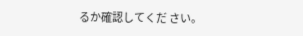るか確認してくだ さい。